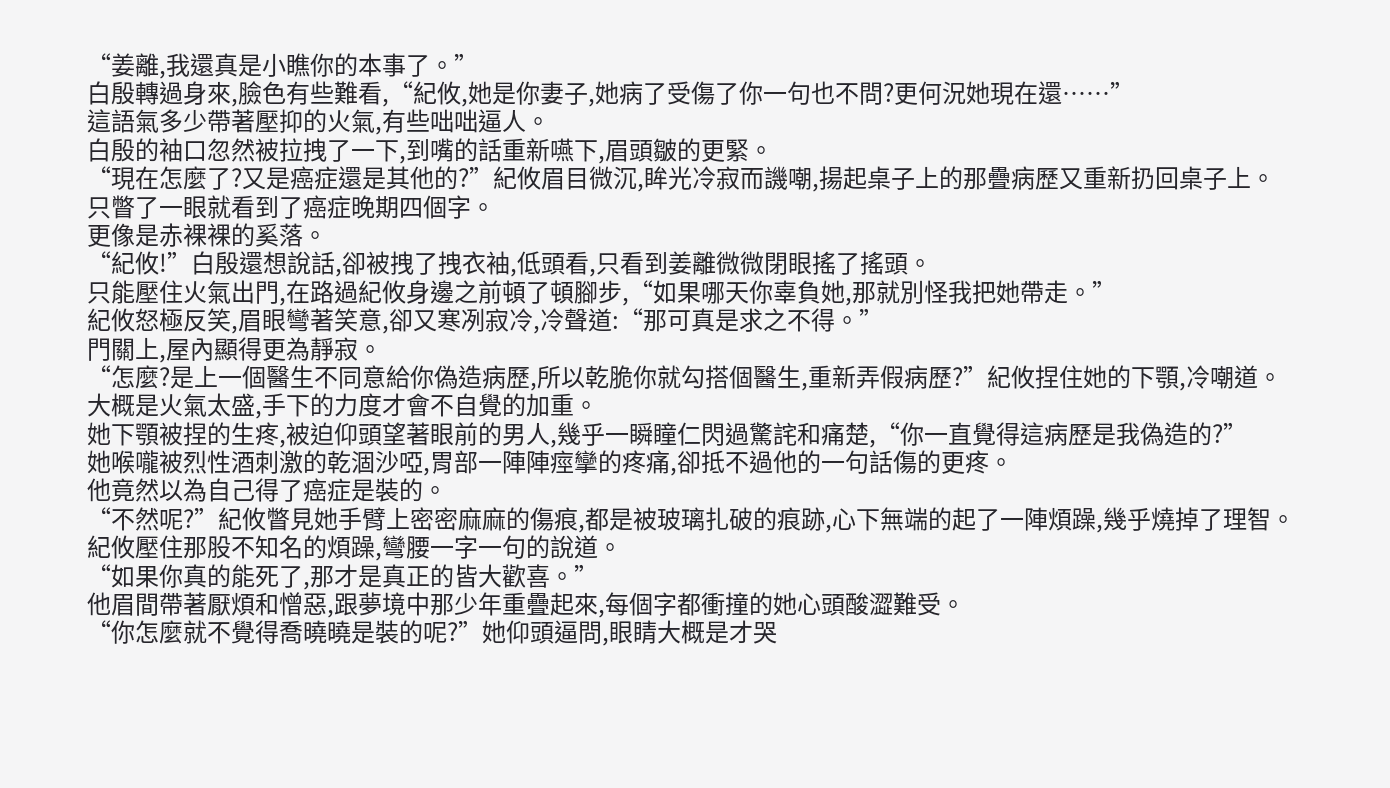“姜離,我還真是小瞧你的本事了。”
白殷轉過身來,臉色有些難看,“紀攸,她是你妻子,她病了受傷了你一句也不問?更何況她現在還……”
這語氣多少帶著壓抑的火氣,有些咄咄逼人。
白殷的袖口忽然被拉拽了一下,到嘴的話重新嚥下,眉頭皺的更緊。
“現在怎麼了?又是癌症還是其他的?”紀攸眉目微沉,眸光冷寂而譏嘲,揚起桌子上的那疊病歷又重新扔回桌子上。
只瞥了一眼就看到了癌症晚期四個字。
更像是赤裸裸的奚落。
“紀攸!”白殷還想說話,卻被拽了拽衣袖,低頭看,只看到姜離微微閉眼搖了搖頭。
只能壓住火氣出門,在路過紀攸身邊之前頓了頓腳步,“如果哪天你辜負她,那就別怪我把她帶走。”
紀攸怒極反笑,眉眼彎著笑意,卻又寒冽寂冷,冷聲道:“那可真是求之不得。”
門關上,屋內顯得更為靜寂。
“怎麼?是上一個醫生不同意給你偽造病歷,所以乾脆你就勾搭個醫生,重新弄假病歷?”紀攸捏住她的下顎,冷嘲道。
大概是火氣太盛,手下的力度才會不自覺的加重。
她下顎被捏的生疼,被迫仰頭望著眼前的男人,幾乎一瞬瞳仁閃過驚詫和痛楚,“你一直覺得這病歷是我偽造的?”
她喉嚨被烈性酒刺激的乾涸沙啞,胃部一陣陣痙攣的疼痛,卻抵不過他的一句話傷的更疼。
他竟然以為自己得了癌症是裝的。
“不然呢?”紀攸瞥見她手臂上密密麻麻的傷痕,都是被玻璃扎破的痕跡,心下無端的起了一陣煩躁,幾乎燒掉了理智。
紀攸壓住那股不知名的煩躁,彎腰一字一句的說道。
“如果你真的能死了,那才是真正的皆大歡喜。”
他眉間帶著厭煩和憎惡,跟夢境中那少年重疊起來,每個字都衝撞的她心頭酸澀難受。
“你怎麼就不覺得喬曉曉是裝的呢?”她仰頭逼問,眼睛大概是才哭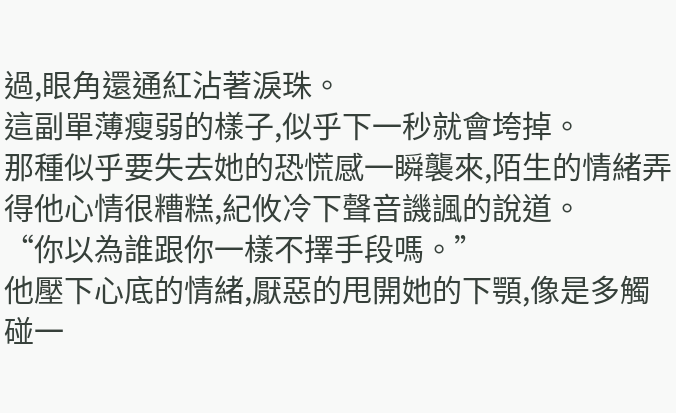過,眼角還通紅沾著淚珠。
這副單薄瘦弱的樣子,似乎下一秒就會垮掉。
那種似乎要失去她的恐慌感一瞬襲來,陌生的情緒弄得他心情很糟糕,紀攸冷下聲音譏諷的說道。
“你以為誰跟你一樣不擇手段嗎。”
他壓下心底的情緒,厭惡的甩開她的下顎,像是多觸碰一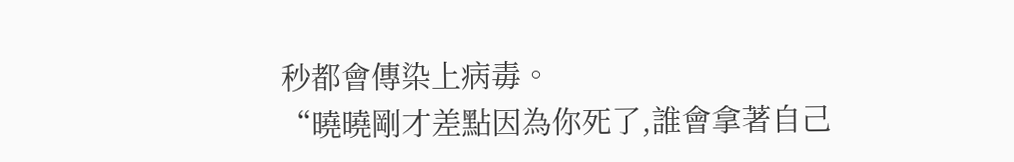秒都會傳染上病毒。
“曉曉剛才差點因為你死了,誰會拿著自己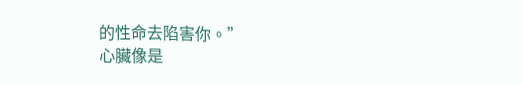的性命去陷害你。”
心臟像是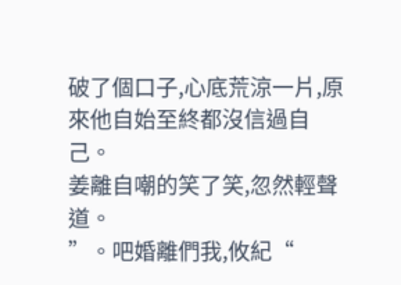破了個口子,心底荒涼一片,原來他自始至終都沒信過自己。
姜離自嘲的笑了笑,忽然輕聲道。
”。吧婚離們我,攸紀“